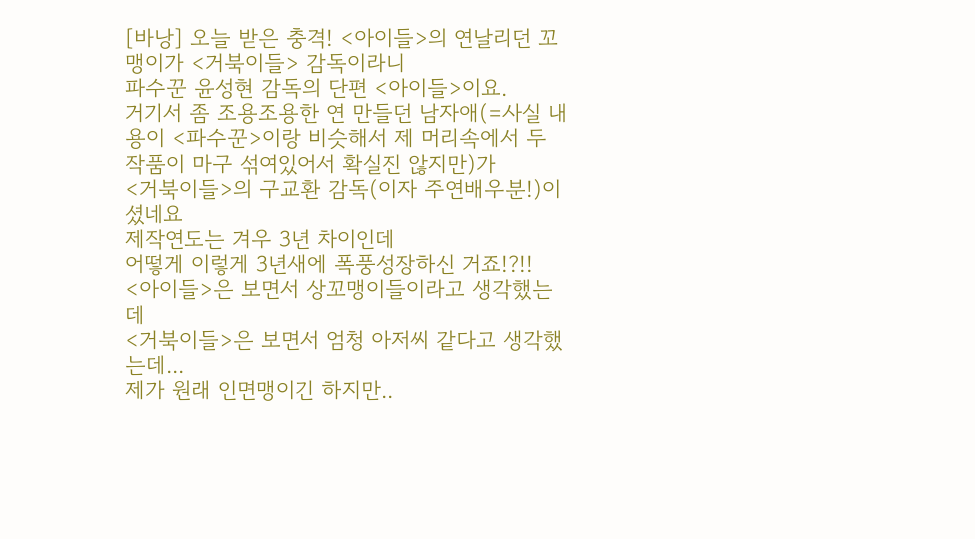[바낭] 오늘 받은 충격! <아이들>의 연날리던 꼬맹이가 <거북이들> 감독이라니
파수꾼 윤성현 감독의 단편 <아이들>이요.
거기서 좀 조용조용한 연 만들던 남자애(=사실 내용이 <파수꾼>이랑 비슷해서 제 머리속에서 두 작품이 마구 섞여있어서 확실진 않지만)가
<거북이들>의 구교환 감독(이자 주연배우분!)이셨네요
제작연도는 겨우 3년 차이인데
어떻게 이렇게 3년새에 폭풍성장하신 거죠!?!!
<아이들>은 보면서 상꼬맹이들이라고 생각했는데
<거북이들>은 보면서 엄청 아저씨 같다고 생각했는데...
제가 원래 인면맹이긴 하지만..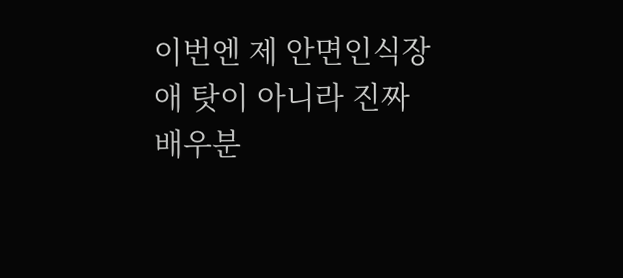이번엔 제 안면인식장애 탓이 아니라 진짜 배우분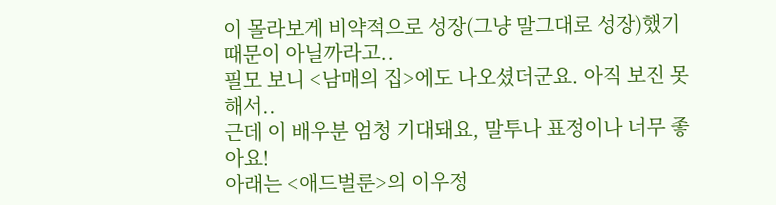이 몰라보게 비약적으로 성장(그냥 말그대로 성장)했기 때문이 아닐까라고..
필모 보니 <남매의 집>에도 나오셨더군요. 아직 보진 못해서..
근데 이 배우분 엄청 기대돼요, 말투나 표정이나 너무 좋아요!
아래는 <애드벌룬>의 이우정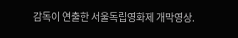감독이 연출한 서울독립영화제 개막영상.